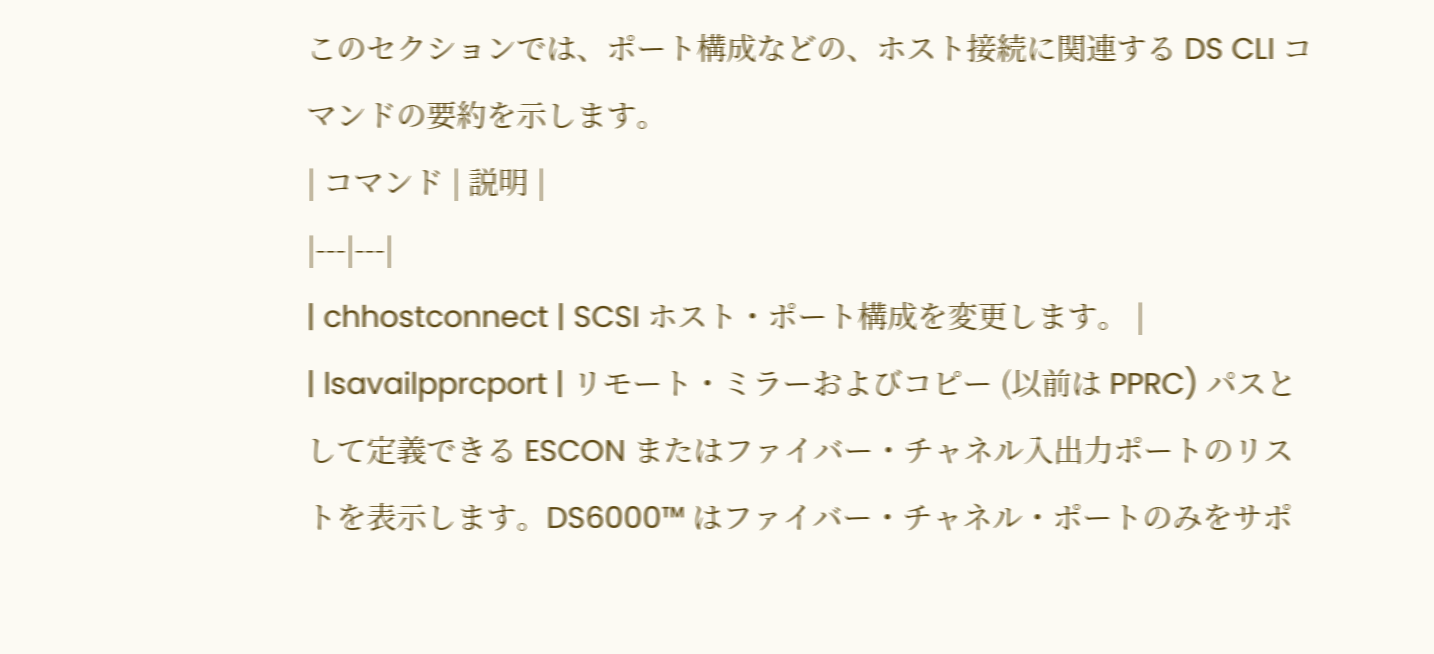このセクションでは、ポート構成などの、ホスト接続に関連する DS CLI コマンドの要約を示します。
| コマンド | 説明 |
|---|---|
| chhostconnect | SCSI ホスト・ポート構成を変更します。 |
| lsavailpprcport | リモート・ミラーおよびコピー (以前は PPRC) パスとして定義できる ESCON またはファイバー・チャネル入出力ポートのリストを表示します。DS6000™ はファイバー・チャネル・ポートのみをサポ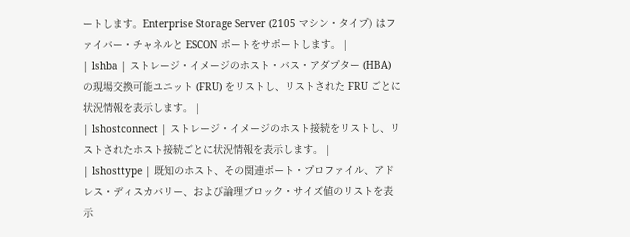ートします。Enterprise Storage Server (2105 マシン・タイプ) はファイバー・チャネルと ESCON ポートをサポートします。 |
| lshba | ストレージ・イメージのホスト・バス・アダプター (HBA) の現場交換可能ユニット (FRU) をリストし、リストされた FRU ごとに状況情報を表示します。 |
| lshostconnect | ストレージ・イメージのホスト接続をリストし、リストされたホスト接続ごとに状況情報を表示します。 |
| lshosttype | 既知のホスト、その関連ポート・プロファイル、アドレス・ディスカバリー、および論理ブロック・サイズ値のリストを表示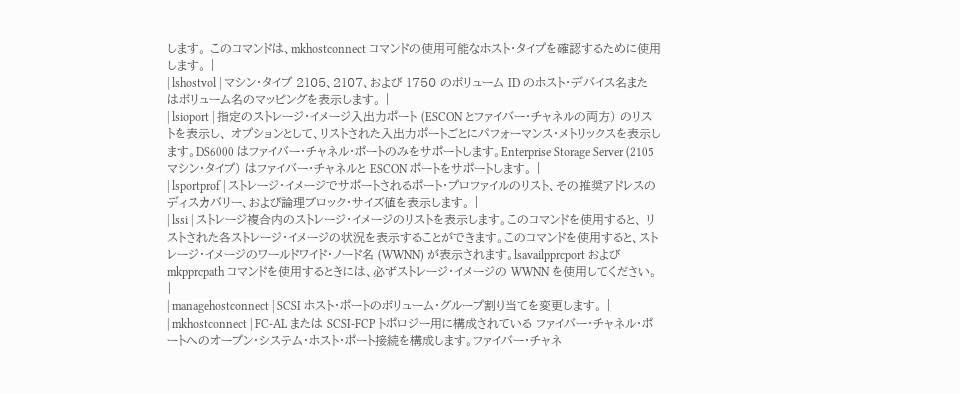します。 このコマンドは、mkhostconnect コマンドの使用可能なホスト・タイプを確認するために使用します。 |
| lshostvol | マシン・タイプ 2105、2107、および 1750 のボリューム ID のホスト・デバイス名またはボリューム名のマッピングを表示します。 |
| lsioport | 指定のストレージ・イメージ入出力ポート (ESCON とファイバー・チャネルの両方) のリストを表示し、 オプションとして、リストされた入出力ポートごとにパフォーマンス・メトリックスを表示します。DS6000 はファイバー・チャネル・ポートのみをサポートします。Enterprise Storage Server (2105 マシン・タイプ) はファイバー・チャネルと ESCON ポートをサポートします。 |
| lsportprof | ストレージ・イメージでサポートされるポート・プロファイルのリスト、その推奨アドレスのディスカバリー、および論理ブロック・サイズ値を表示します。 |
| lssi | ストレージ複合内のストレージ・イメージのリストを表示します。このコマンドを使用すると、 リストされた各ストレージ・イメージの状況を表示することができます。このコマンドを使用すると、ストレージ・イメージのワールドワイド・ノード名 (WWNN) が表示されます。lsavailpprcport および mkpprcpath コマンドを使用するときには、必ずストレージ・イメージの WWNN を使用してください。 |
| managehostconnect | SCSI ホスト・ポートのボリューム・グループ割り当てを変更します。 |
| mkhostconnect | FC-AL または SCSI-FCP トポロジー用に構成されている ファイバー・チャネル・ポートへのオープン・システム・ホスト・ポート接続を構成します。ファイバー・チャネ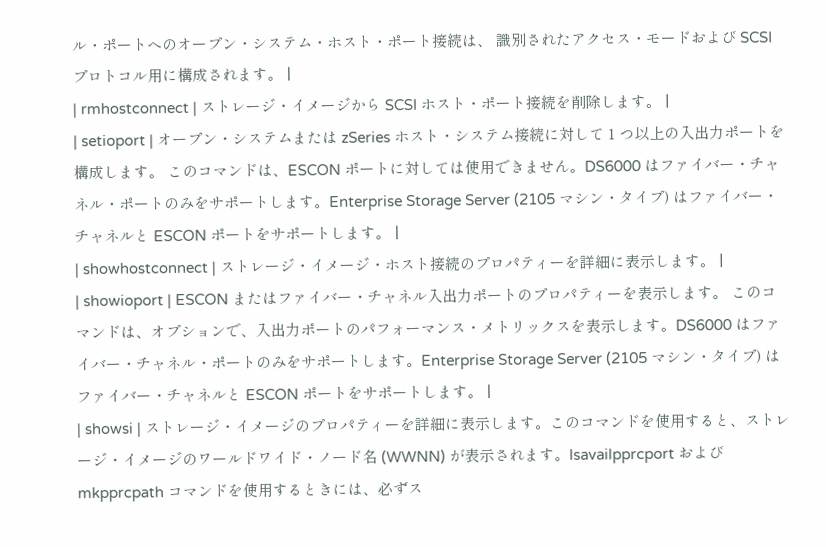ル・ポートへのオープン・システム・ホスト・ポート接続は、 識別されたアクセス・モードおよび SCSI プロトコル用に構成されます。 |
| rmhostconnect | ストレージ・イメージから SCSI ホスト・ポート接続を削除します。 |
| setioport | オープン・システムまたは zSeries ホスト・システム接続に対して 1 つ以上の入出力ポートを構成します。 このコマンドは、ESCON ポートに対しては使用できません。DS6000 はファイバー・チャネル・ポートのみをサポートします。Enterprise Storage Server (2105 マシン・タイプ) はファイバー・チャネルと ESCON ポートをサポートします。 |
| showhostconnect | ストレージ・イメージ・ホスト接続のプロパティーを詳細に表示します。 |
| showioport | ESCON またはファイバー・チャネル入出力ポートのプロパティーを表示します。 このコマンドは、オプションで、入出力ポートのパフォーマンス・メトリックスを表示します。DS6000 はファイバー・チャネル・ポートのみをサポートします。Enterprise Storage Server (2105 マシン・タイプ) はファイバー・チャネルと ESCON ポートをサポートします。 |
| showsi | ストレージ・イメージのプロパティーを詳細に表示します。このコマンドを使用すると、ストレージ・イメージのワールドワイド・ノード名 (WWNN) が表示されます。lsavailpprcport および mkpprcpath コマンドを使用するときには、必ずス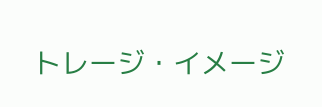トレージ・イメージ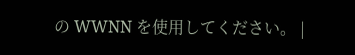の WWNN を使用してください。 |